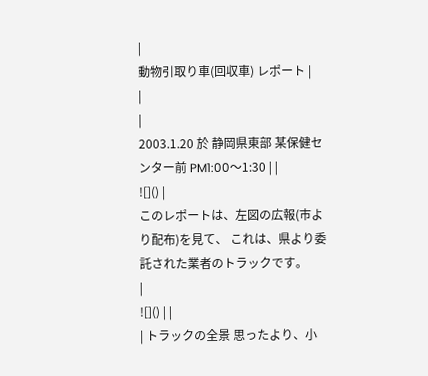|
動物引取り車(回収車) レポート |
|
|
2003.1.20 於 静岡県東部 某保健センター前 PM1:00〜1:30 | |
![]() |
このレポートは、左図の広報(市より配布)を見て、 これは、県より委託された業者のトラックです。
|
![]() | |
| トラックの全景 思ったより、小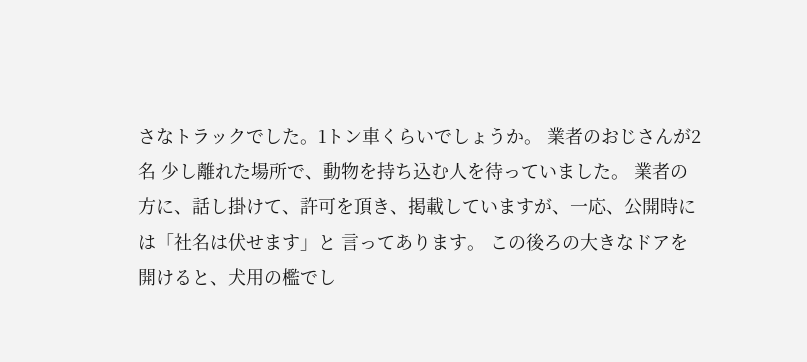さなトラックでした。1トン車くらいでしょうか。 業者のおじさんが2名 少し離れた場所で、動物を持ち込む人を待っていました。 業者の方に、話し掛けて、許可を頂き、掲載していますが、一応、公開時には「社名は伏せます」と 言ってあります。 この後ろの大きなドアを開けると、犬用の檻でし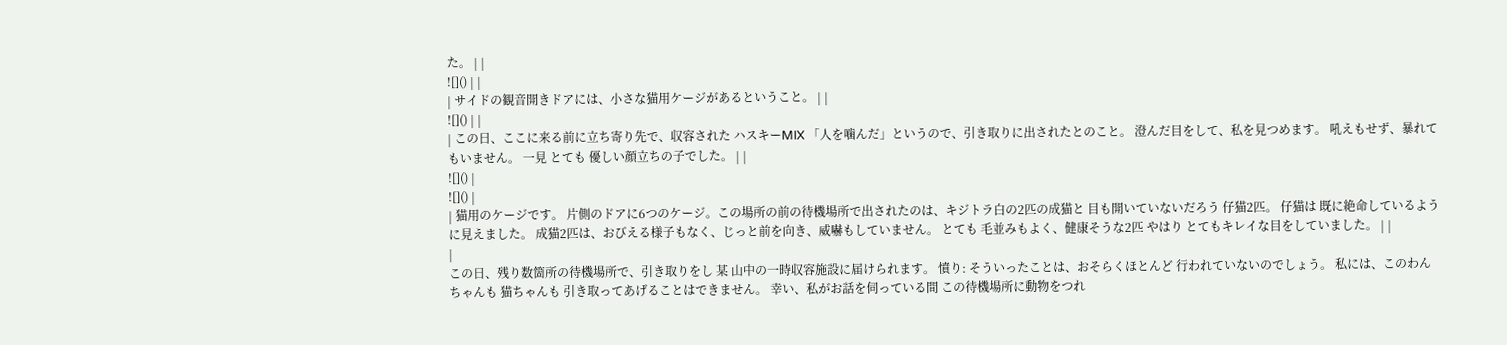た。 | |
![]() | |
| サイドの観音開きドアには、小さな猫用ケージがあるということ。 | |
![]() | |
| この日、ここに来る前に立ち寄り先で、収容された ハスキーMIX 「人を噛んだ」というので、引き取りに出されたとのこと。 澄んだ目をして、私を見つめます。 吼えもせず、暴れてもいません。 一見 とても 優しい顔立ちの子でした。 | |
![]() |
![]() |
| 猫用のケージです。 片側のドアに6つのケージ。この場所の前の待機場所で出されたのは、キジトラ白の2匹の成猫と 目も開いていないだろう 仔猫2匹。 仔猫は 既に絶命しているように見えました。 成猫2匹は、おびえる様子もなく、じっと前を向き、威嚇もしていません。 とても 毛並みもよく、健康そうな2匹 やはり とてもキレイな目をしていました。 | |
|
この日、残り数箇所の待機場所で、引き取りをし 某 山中の一時収容施設に届けられます。 憤り: そういったことは、おそらくほとんど 行われていないのでしょう。 私には、このわんちゃんも 猫ちゃんも 引き取ってあげることはできません。 幸い、私がお話を伺っている間 この待機場所に動物をつれ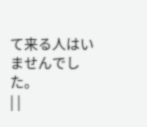て来る人はいませんでした。
| |